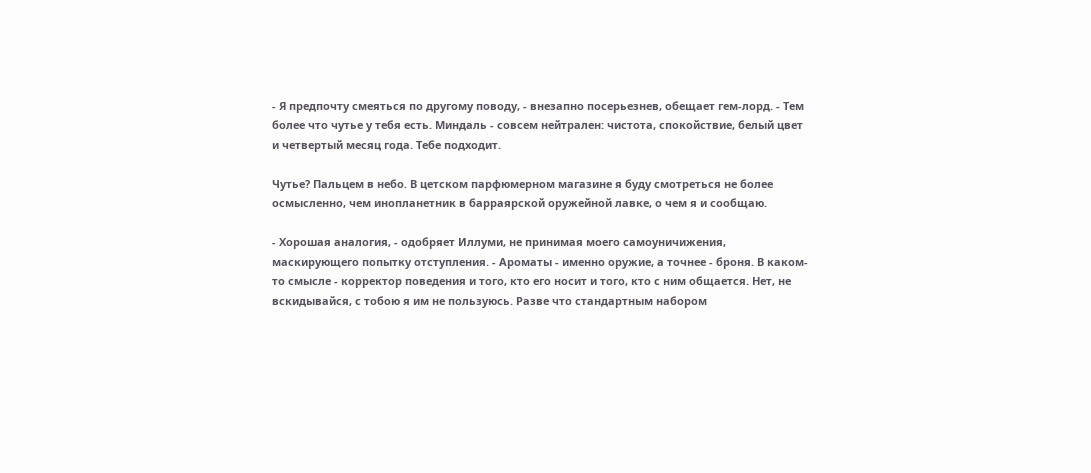- Я предпочту смеяться по другому поводу, - внезапно посерьезнев, обещает гем-лорд. - Тем более что чутье у тебя есть. Миндаль - совсем нейтрален: чистота, спокойствие, белый цвет и четвертый месяц года. Тебе подходит.

Чутье? Пальцем в небо. В цетском парфюмерном магазине я буду смотреться не более осмысленно, чем инопланетник в барраярской оружейной лавке, о чем я и сообщаю.

- Хорошая аналогия, - одобряет Иллуми, не принимая моего самоуничижения, маскирующего попытку отступления. - Ароматы - именно оружие, а точнее - броня. В каком-то смысле - корректор поведения и того, кто его носит и того, кто с ним общается. Нет, не вскидывайся, с тобою я им не пользуюсь. Разве что стандартным набором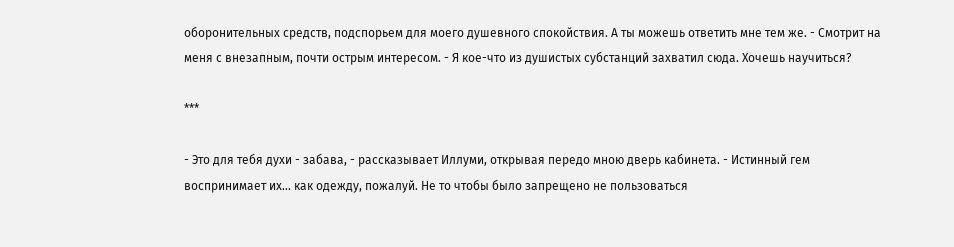оборонительных средств, подспорьем для моего душевного спокойствия. А ты можешь ответить мне тем же. - Смотрит на меня с внезапным, почти острым интересом. - Я кое-что из душистых субстанций захватил сюда. Хочешь научиться?

***

- Это для тебя духи - забава, - рассказывает Иллуми, открывая передо мною дверь кабинета. - Истинный гем воспринимает их... как одежду, пожалуй. Не то чтобы было запрещено не пользоваться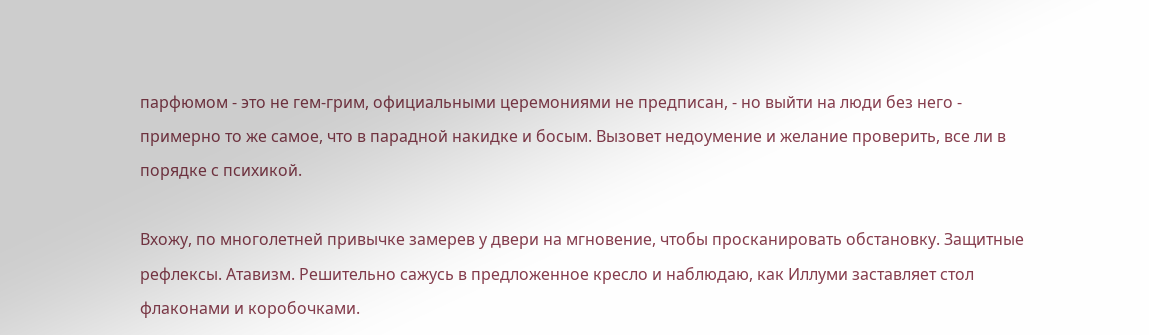парфюмом - это не гем-грим, официальными церемониями не предписан, - но выйти на люди без него - примерно то же самое, что в парадной накидке и босым. Вызовет недоумение и желание проверить, все ли в порядке с психикой.

Вхожу, по многолетней привычке замерев у двери на мгновение, чтобы просканировать обстановку. Защитные рефлексы. Атавизм. Решительно сажусь в предложенное кресло и наблюдаю, как Иллуми заставляет стол флаконами и коробочками.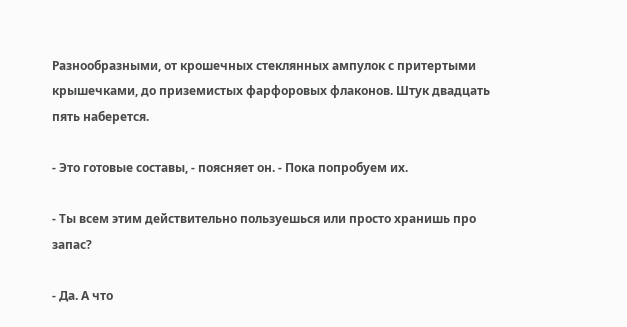Разнообразными, от крошечных стеклянных ампулок с притертыми крышечками, до приземистых фарфоровых флаконов. Штук двадцать пять наберется.

- Это готовые составы, - поясняет он. - Пока попробуем их.

- Ты всем этим действительно пользуешься или просто хранишь про запас?

- Да. А что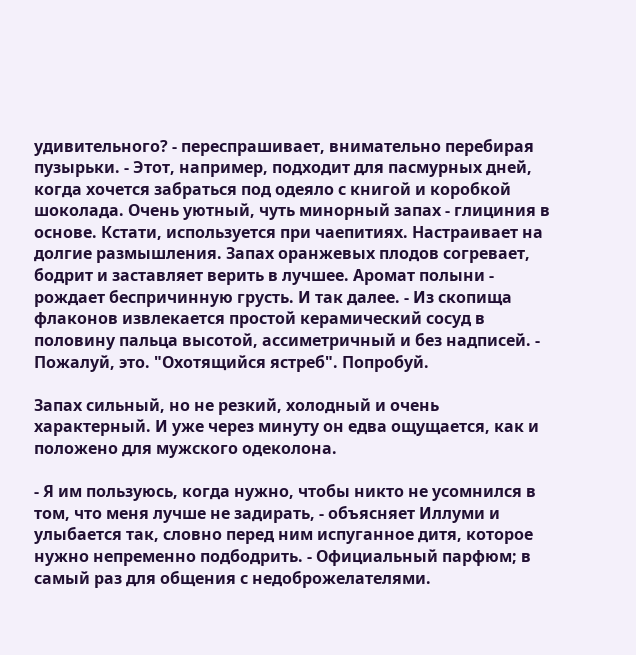удивительного? - переспрашивает, внимательно перебирая пузырьки. - Этот, например, подходит для пасмурных дней, когда хочется забраться под одеяло с книгой и коробкой шоколада. Очень уютный, чуть минорный запах - глициния в основе. Кстати, используется при чаепитиях. Настраивает на долгие размышления. Запах оранжевых плодов согревает, бодрит и заставляет верить в лучшее. Аромат полыни - рождает беспричинную грусть. И так далее. - Из скопища флаконов извлекается простой керамический сосуд в половину пальца высотой, ассиметричный и без надписей. - Пожалуй, это. "Охотящийся ястреб". Попробуй.

Запах сильный, но не резкий, холодный и очень характерный. И уже через минуту он едва ощущается, как и положено для мужского одеколона.

- Я им пользуюсь, когда нужно, чтобы никто не усомнился в том, что меня лучше не задирать, - объясняет Иллуми и улыбается так, словно перед ним испуганное дитя, которое нужно непременно подбодрить. - Официальный парфюм; в самый раз для общения с недоброжелателями.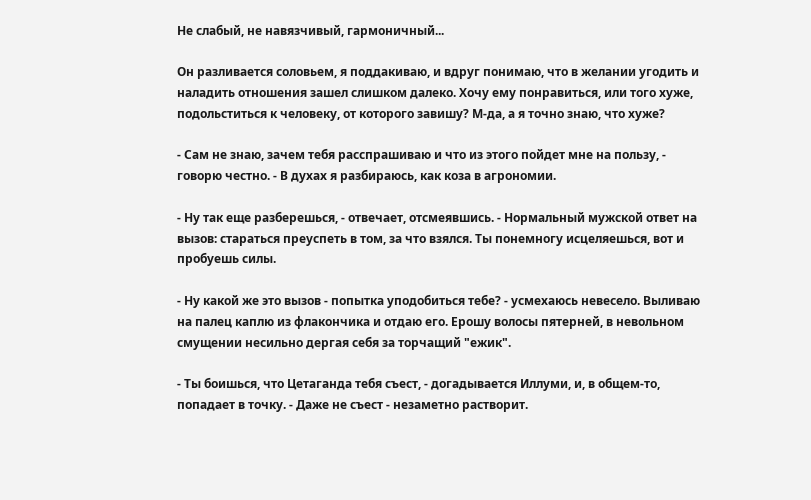Не слабый, не навязчивый, гармоничный...

Он разливается соловьем, я поддакиваю, и вдруг понимаю, что в желании угодить и наладить отношения зашел слишком далеко. Хочу ему понравиться, или того хуже, подольститься к человеку, от которого завишу? М-да, а я точно знаю, что хуже?

- Сам не знаю, зачем тебя расспрашиваю и что из этого пойдет мне на пользу, - говорю честно. - В духах я разбираюсь, как коза в агрономии.

- Ну так еще разберешься, - отвечает, отсмеявшись. - Нормальный мужской ответ на вызов: стараться преуспеть в том, за что взялся. Ты понемногу исцеляешься, вот и пробуешь силы.

- Ну какой же это вызов - попытка уподобиться тебе? - усмехаюсь невесело. Выливаю на палец каплю из флакончика и отдаю его. Ерошу волосы пятерней, в невольном смущении несильно дергая себя за торчащий "ежик".

- Ты боишься, что Цетаганда тебя съест, - догадывается Иллуми, и, в общем-то, попадает в точку. - Даже не съест - незаметно растворит.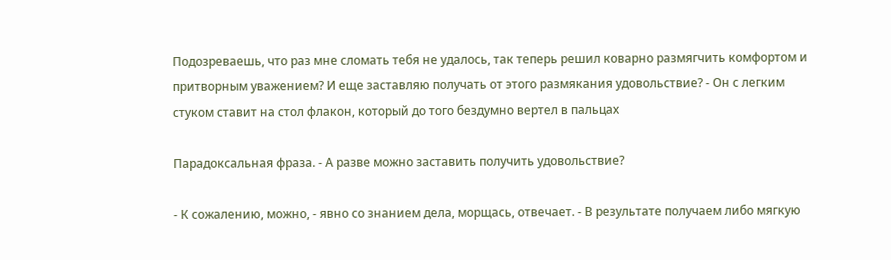Подозреваешь, что раз мне сломать тебя не удалось, так теперь решил коварно размягчить комфортом и притворным уважением? И еще заставляю получать от этого размякания удовольствие? - Он с легким стуком ставит на стол флакон, который до того бездумно вертел в пальцах

Парадоксальная фраза. - А разве можно заставить получить удовольствие?

- К сожалению, можно, - явно со знанием дела, морщась, отвечает. - В результате получаем либо мягкую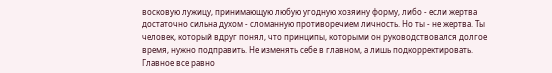восковую лужицу, принимающую любую угодную хозяину форму, либо - если жертва достаточно сильна духом - сломанную противоречием личность. Но ты - не жертва. Ты человек, который вдруг понял, что принципы, которыми он руководствовался долгое время, нужно подправить. Не изменять себе в главном, а лишь подкорректировать. Главное все равно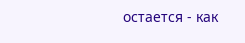остается - как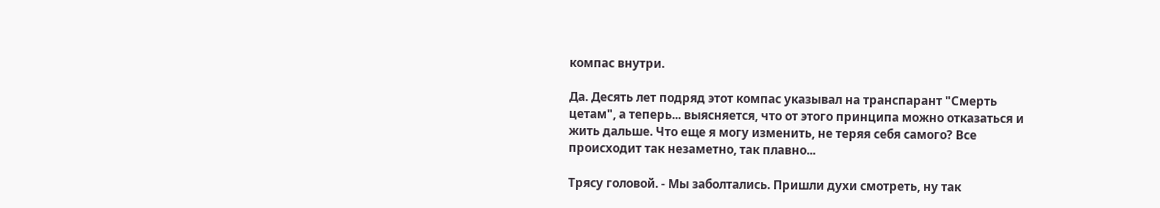компас внутри.

Да. Десять лет подряд этот компас указывал на транспарант "Смерть цетам", а теперь... выясняется, что от этого принципа можно отказаться и жить дальше. Что еще я могу изменить, не теряя себя самого? Все происходит так незаметно, так плавно...

Трясу головой. - Мы заболтались. Пришли духи смотреть, ну так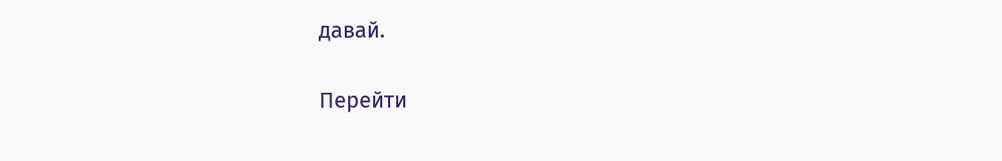давай.

Перейти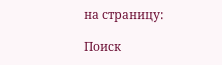на страницу:

Поиск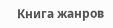Книга жанров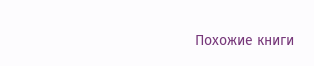Похожие книги